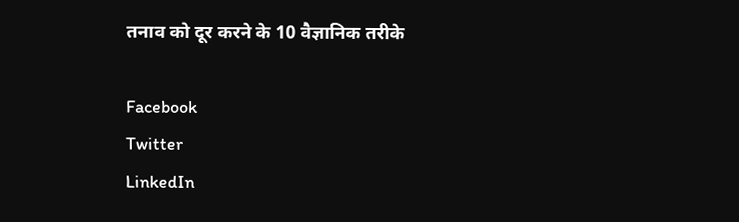तनाव को दूर करने के 10 वैज्ञानिक तरीके

Facebook
Twitter
LinkedIn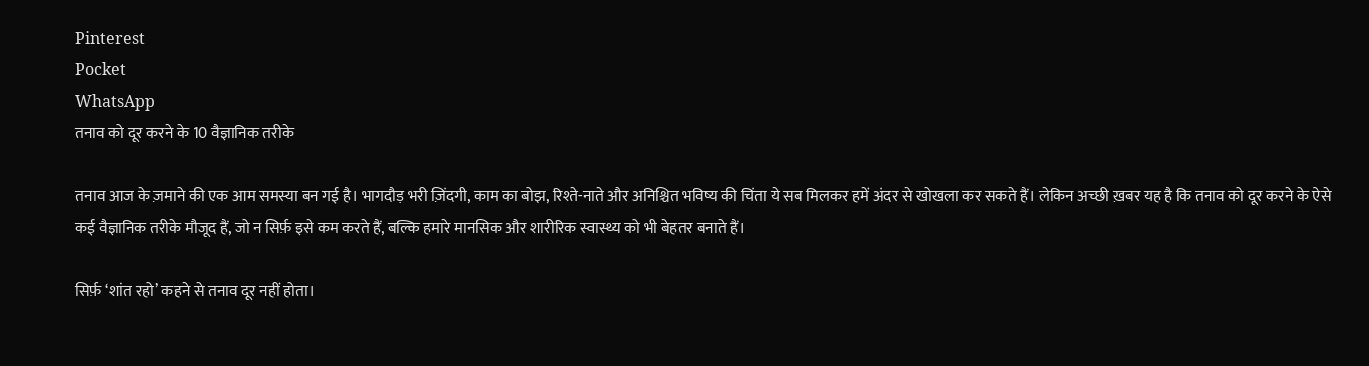Pinterest
Pocket
WhatsApp
तनाव को दूर करने के 10 वैज्ञानिक तरीके

तनाव आज के ज़माने की एक आम समस्या बन गई है। भागदौड़ भरी ज़िंदगी, काम का बोझ, रिश्ते-नाते और अनिश्चित भविष्य की चिंता ये सब मिलकर हमें अंदर से खोखला कर सकते हैं। लेकिन अच्छी ख़बर यह है कि तनाव को दूर करने के ऐसे कई वैज्ञानिक तरीके मौजूद हैं, जो न सिर्फ़ इसे कम करते हैं, बल्कि हमारे मानसिक और शारीरिक स्वास्थ्य को भी बेहतर बनाते हैं।

सिर्फ़ ‘शांत रहो’ कहने से तनाव दूर नहीं होता।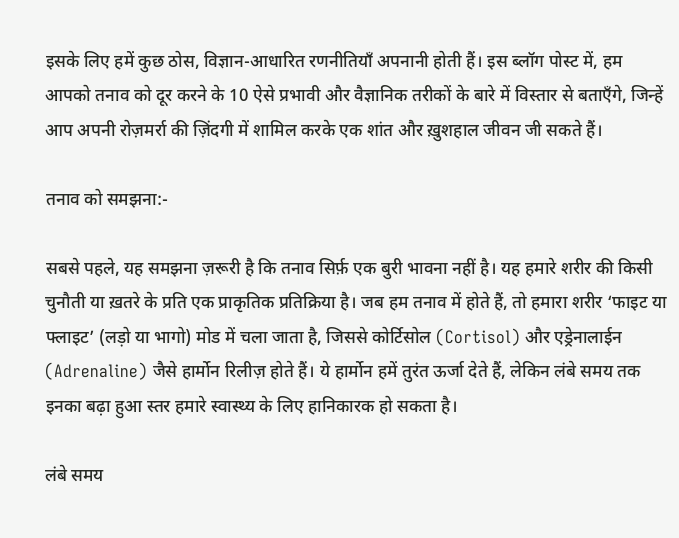इसके लिए हमें कुछ ठोस, विज्ञान-आधारित रणनीतियाँ अपनानी होती हैं। इस ब्लॉग पोस्ट में, हम आपको तनाव को दूर करने के 10 ऐसे प्रभावी और वैज्ञानिक तरीकों के बारे में विस्तार से बताएँगे, जिन्हें आप अपनी रोज़मर्रा की ज़िंदगी में शामिल करके एक शांत और ख़ुशहाल जीवन जी सकते हैं।

तनाव को समझना:-

सबसे पहले, यह समझना ज़रूरी है कि तनाव सिर्फ़ एक बुरी भावना नहीं है। यह हमारे शरीर की किसी चुनौती या ख़तरे के प्रति एक प्राकृतिक प्रतिक्रिया है। जब हम तनाव में होते हैं, तो हमारा शरीर ‘फाइट या फ्लाइट’ (लड़ो या भागो) मोड में चला जाता है, जिससे कोर्टिसोल (Cortisol) और एड्रेनालाईन (Adrenaline) जैसे हार्मोन रिलीज़ होते हैं। ये हार्मोन हमें तुरंत ऊर्जा देते हैं, लेकिन लंबे समय तक इनका बढ़ा हुआ स्तर हमारे स्वास्थ्य के लिए हानिकारक हो सकता है।

लंबे समय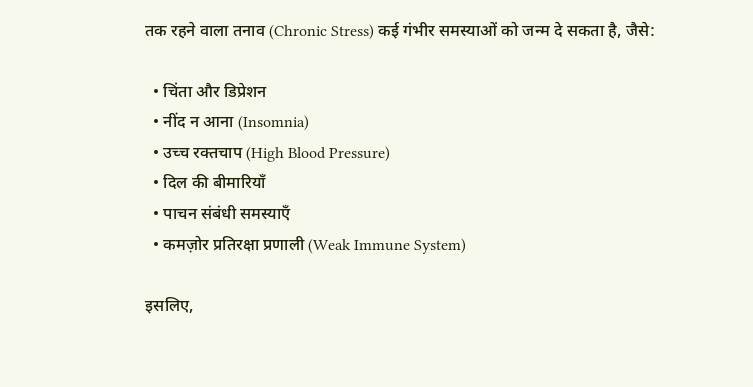तक रहने वाला तनाव (Chronic Stress) कई गंभीर समस्याओं को जन्म दे सकता है, जैसे:

  • चिंता और डिप्रेशन
  • नींद न आना (Insomnia)
  • उच्च रक्तचाप (High Blood Pressure)
  • दिल की बीमारियाँ
  • पाचन संबंधी समस्याएँ
  • कमज़ोर प्रतिरक्षा प्रणाली (Weak Immune System)

इसलिए,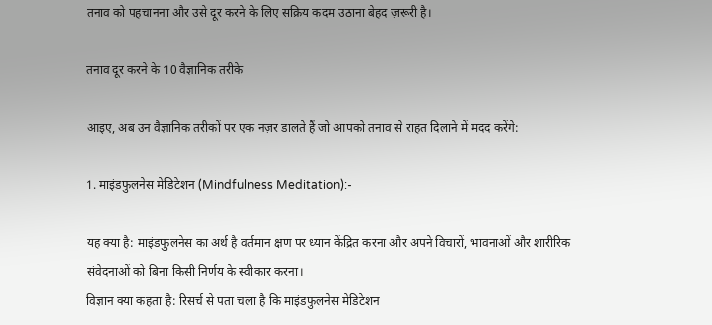तनाव को पहचानना और उसे दूर करने के लिए सक्रिय कदम उठाना बेहद ज़रूरी है।

तनाव दूर करने के 10 वैज्ञानिक तरीके

आइए, अब उन वैज्ञानिक तरीकों पर एक नज़र डालते हैं जो आपको तनाव से राहत दिलाने में मदद करेंगे:

1. माइंडफुलनेस मेडिटेशन (Mindfulness Meditation):-

यह क्या है: माइंडफुलनेस का अर्थ है वर्तमान क्षण पर ध्यान केंद्रित करना और अपने विचारों, भावनाओं और शारीरिक संवेदनाओं को बिना किसी निर्णय के स्वीकार करना।
विज्ञान क्या कहता है: रिसर्च से पता चला है कि माइंडफुलनेस मेडिटेशन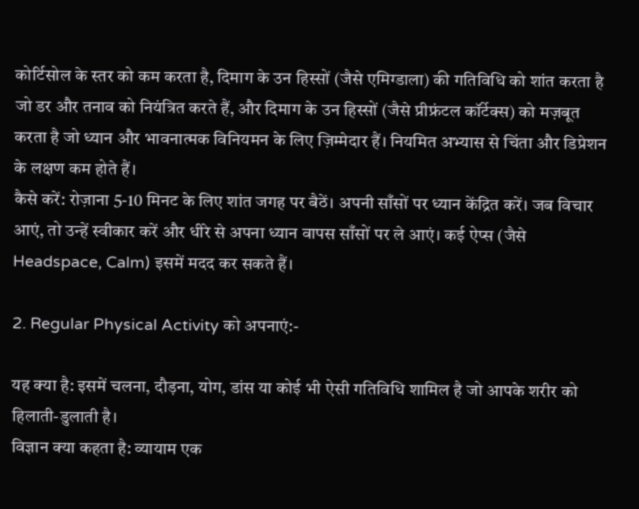कोर्टिसोल के स्तर को कम करता है, दिमाग के उन हिस्सों (जैसे एमिग्डाला) की गतिविधि को शांत करता है जो डर और तनाव को नियंत्रित करते हैं, और दिमाग के उन हिस्सों (जैसे प्रीफ्रंटल कॉर्टेक्स) को मज़बूत करता है जो ध्यान और भावनात्मक विनियमन के लिए ज़िम्मेदार हैं। नियमित अभ्यास से चिंता और डिप्रेशन के लक्षण कम होते हैं।
कैसे करें: रोज़ाना 5-10 मिनट के लिए शांत जगह पर बैठें। अपनी साँसों पर ध्यान केंद्रित करें। जब विचार आएं, तो उन्हें स्वीकार करें और धीरे से अपना ध्यान वापस साँसों पर ले आएं। कई ऐप्स (जैसे Headspace, Calm) इसमें मदद कर सकते हैं।

2. Regular Physical Activity को अपनाएं:-

यह क्या है: इसमें चलना, दौड़ना, योग, डांस या कोई भी ऐसी गतिविधि शामिल है जो आपके शरीर को हिलाती-डुलाती है।
विज्ञान क्या कहता है: व्यायाम एक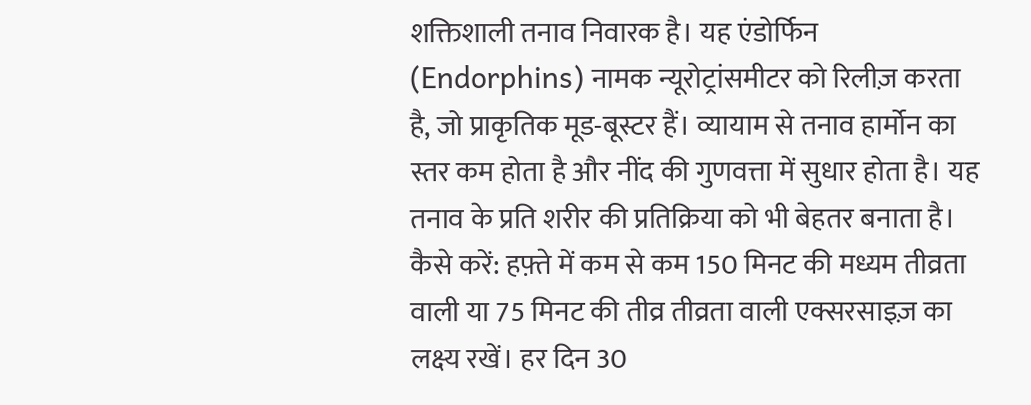शक्तिशाली तनाव निवारक है। यह एंडोर्फिन (Endorphins) नामक न्यूरोट्रांसमीटर को रिलीज़ करता है, जो प्राकृतिक मूड-बूस्टर हैं। व्यायाम से तनाव हार्मोन का स्तर कम होता है और नींद की गुणवत्ता में सुधार होता है। यह तनाव के प्रति शरीर की प्रतिक्रिया को भी बेहतर बनाता है।
कैसे करें: हफ़्ते में कम से कम 150 मिनट की मध्यम तीव्रता वाली या 75 मिनट की तीव्र तीव्रता वाली एक्सरसाइज़ का लक्ष्य रखें। हर दिन 30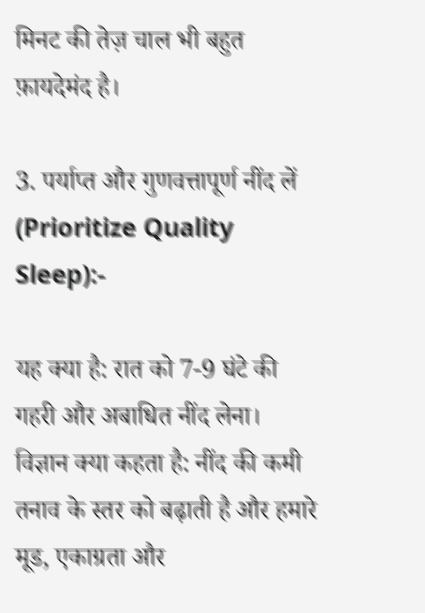मिनट की तेज़ चाल भी बहुत फ़ायदेमंद है।

3. पर्याप्त और गुणवत्तापूर्ण नींद लें (Prioritize Quality Sleep):-

यह क्या है: रात को 7-9 घंटे की गहरी और अबाधित नींद लेना।
विज्ञान क्या कहता है: नींद की कमी तनाव के स्तर को बढ़ाती है और हमारे मूड, एकाग्रता और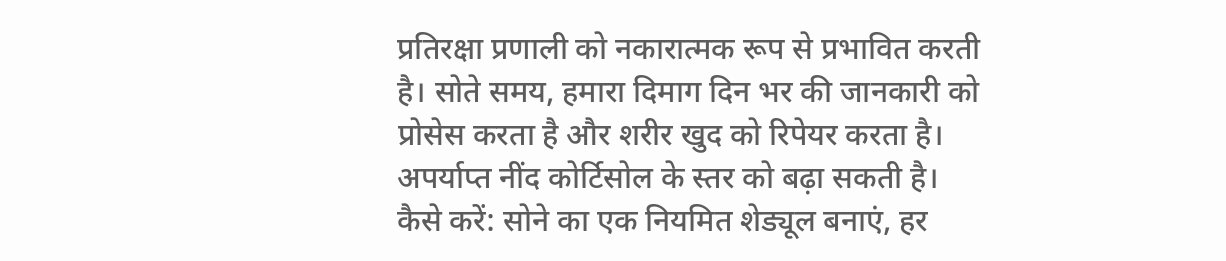प्रतिरक्षा प्रणाली को नकारात्मक रूप से प्रभावित करती है। सोते समय, हमारा दिमाग दिन भर की जानकारी को प्रोसेस करता है और शरीर खुद को रिपेयर करता है। अपर्याप्त नींद कोर्टिसोल के स्तर को बढ़ा सकती है।
कैसे करें: सोने का एक नियमित शेड्यूल बनाएं, हर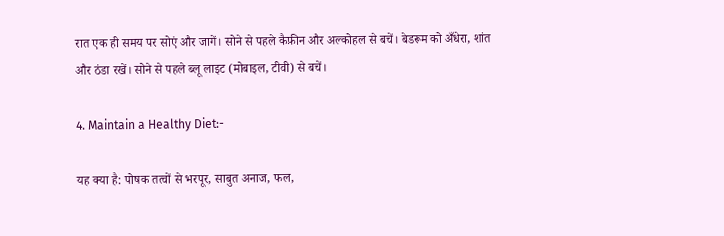रात एक ही समय पर सोएं और जागें। सोने से पहले कैफ़ीन और अल्कोहल से बचें। बेडरूम को अँधेरा, शांत और ठंडा रखें। सोने से पहले ब्लू लाइट (मोबाइल, टीवी) से बचें।

4. Maintain a Healthy Diet:-

यह क्या है: पोषक तत्वों से भरपूर, साबुत अनाज, फल,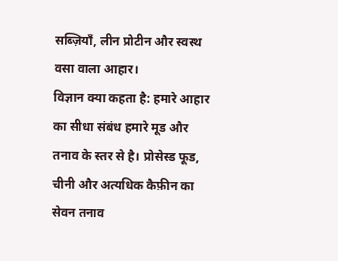सब्ज़ियाँ, लीन प्रोटीन और स्वस्थ वसा वाला आहार।
विज्ञान क्या कहता है: हमारे आहार का सीधा संबंध हमारे मूड और तनाव के स्तर से है। प्रोसेस्ड फूड, चीनी और अत्यधिक कैफ़ीन का सेवन तनाव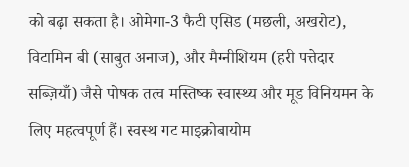को बढ़ा सकता है। ओमेगा-3 फैटी एसिड (मछली, अखरोट), विटामिन बी (साबुत अनाज), और मैग्नीशियम (हरी पत्तेदार सब्ज़ियाँ) जैसे पोषक तत्व मस्तिष्क स्वास्थ्य और मूड विनियमन के लिए महत्वपूर्ण हैं। स्वस्थ गट माइक्रोबायोम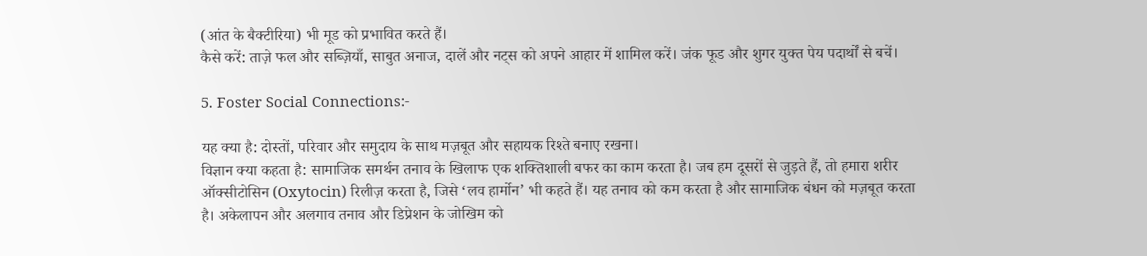(आंत के बैक्टीरिया) भी मूड को प्रभावित करते हैं।
कैसे करें: ताज़े फल और सब्ज़ियाँ, साबुत अनाज, दालें और नट्स को अपने आहार में शामिल करें। जंक फूड और शुगर युक्त पेय पदार्थों से बचें।

5. Foster Social Connections:-

यह क्या है: दोस्तों, परिवार और समुदाय के साथ मज़बूत और सहायक रिश्ते बनाए रखना।
विज्ञान क्या कहता है: सामाजिक समर्थन तनाव के खिलाफ एक शक्तिशाली बफर का काम करता है। जब हम दूसरों से जुड़ते हैं, तो हमारा शरीर ऑक्सीटोसिन (Oxytocin) रिलीज़ करता है, जिसे ‘लव हार्मोन’ भी कहते हैं। यह तनाव को कम करता है और सामाजिक बंधन को मज़बूत करता है। अकेलापन और अलगाव तनाव और डिप्रेशन के जोखिम को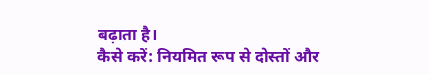बढ़ाता है।
कैसे करें: नियमित रूप से दोस्तों और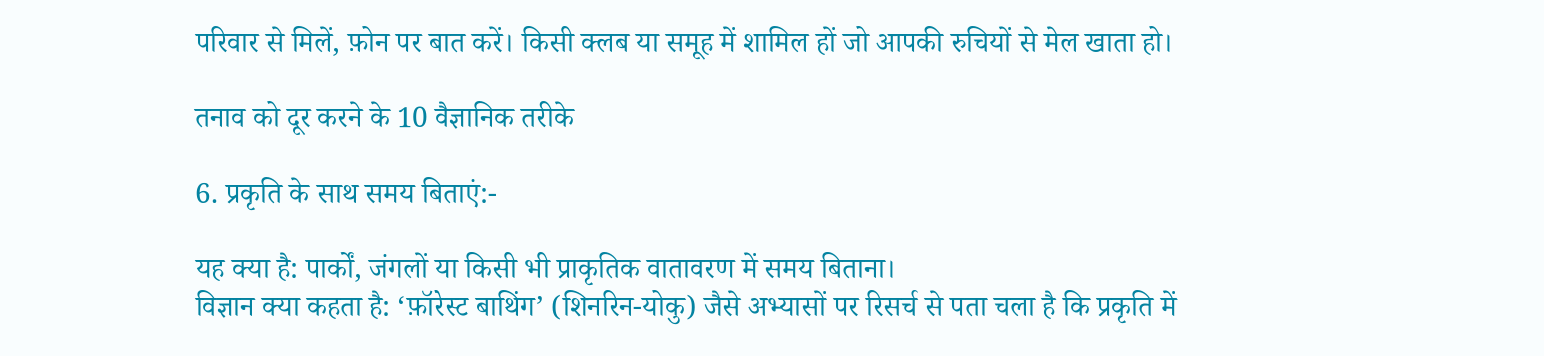परिवार से मिलें, फ़ोन पर बात करें। किसी क्लब या समूह में शामिल हों जो आपकी रुचियों से मेल खाता हो।

तनाव को दूर करने के 10 वैज्ञानिक तरीके

6. प्रकृति के साथ समय बिताएं:-

यह क्या है: पार्कों, जंगलों या किसी भी प्राकृतिक वातावरण में समय बिताना।
विज्ञान क्या कहता है: ‘फ़ॉरेस्ट बाथिंग’ (शिनरिन-योकु) जैसे अभ्यासों पर रिसर्च से पता चला है कि प्रकृति में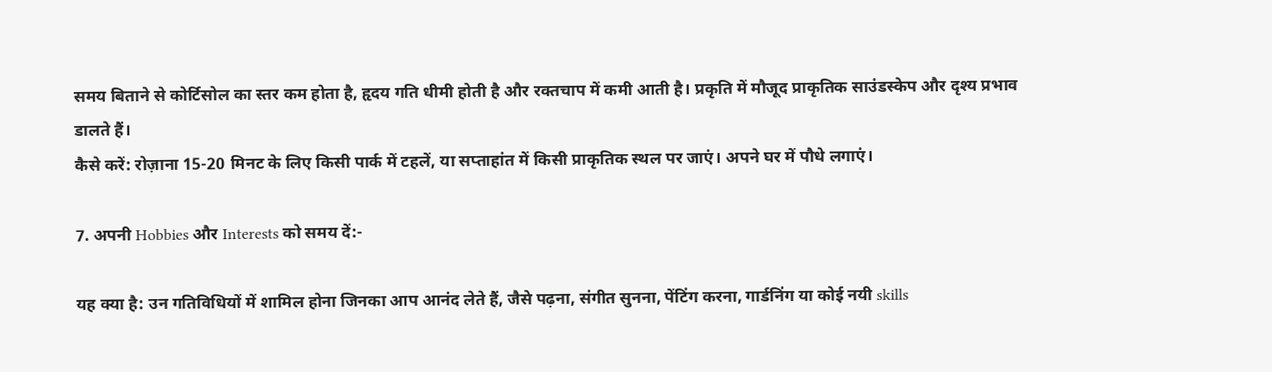समय बिताने से कोर्टिसोल का स्तर कम होता है, हृदय गति धीमी होती है और रक्तचाप में कमी आती है। प्रकृति में मौजूद प्राकृतिक साउंडस्केप और दृश्य प्रभाव डालते हैं।
कैसे करें: रोज़ाना 15-20 मिनट के लिए किसी पार्क में टहलें, या सप्ताहांत में किसी प्राकृतिक स्थल पर जाएं। अपने घर में पौधे लगाएं।

7. अपनी Hobbies और Interests को समय दें:-

यह क्या है: उन गतिविधियों में शामिल होना जिनका आप आनंद लेते हैं, जैसे पढ़ना, संगीत सुनना, पेंटिंग करना, गार्डनिंग या कोई नयी skills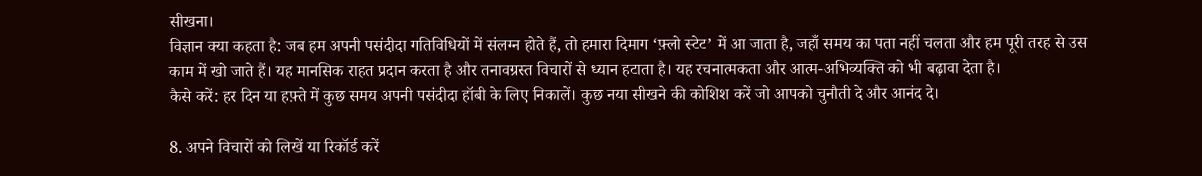सीखना।
विज्ञान क्या कहता है: जब हम अपनी पसंदीदा गतिविधियों में संलग्न होते हैं, तो हमारा दिमाग ‘फ़्लो स्टेट’ में आ जाता है, जहाँ समय का पता नहीं चलता और हम पूरी तरह से उस काम में खो जाते हैं। यह मानसिक राहत प्रदान करता है और तनावग्रस्त विचारों से ध्यान हटाता है। यह रचनात्मकता और आत्म-अभिव्यक्ति को भी बढ़ावा देता है।
कैसे करें: हर दिन या हफ़्ते में कुछ समय अपनी पसंदीदा हॉबी के लिए निकालें। कुछ नया सीखने की कोशिश करें जो आपको चुनौती दे और आनंद दे।

8. अपने विचारों को लिखें या रिकॉर्ड करें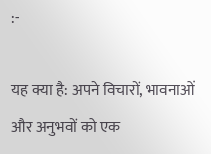:-

यह क्या है: अपने विचारों, भावनाओं और अनुभवों को एक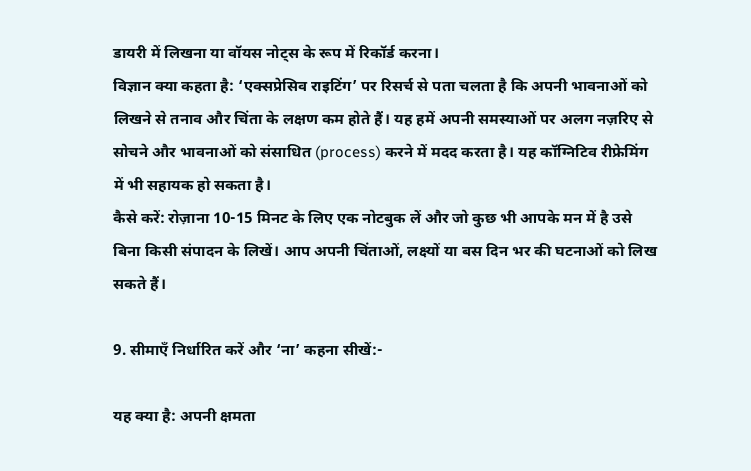डायरी में लिखना या वॉयस नोट्स के रूप में रिकॉर्ड करना।
विज्ञान क्या कहता है: ‘एक्सप्रेसिव राइटिंग’ पर रिसर्च से पता चलता है कि अपनी भावनाओं को लिखने से तनाव और चिंता के लक्षण कम होते हैं। यह हमें अपनी समस्याओं पर अलग नज़रिए से सोचने और भावनाओं को संसाधित (process) करने में मदद करता है। यह कॉग्निटिव रीफ्रेमिंग में भी सहायक हो सकता है।
कैसे करें: रोज़ाना 10-15 मिनट के लिए एक नोटबुक लें और जो कुछ भी आपके मन में है उसे बिना किसी संपादन के लिखें। आप अपनी चिंताओं, लक्ष्यों या बस दिन भर की घटनाओं को लिख सकते हैं।

9. सीमाएँ निर्धारित करें और ‘ना’ कहना सीखें:-

यह क्या है: अपनी क्षमता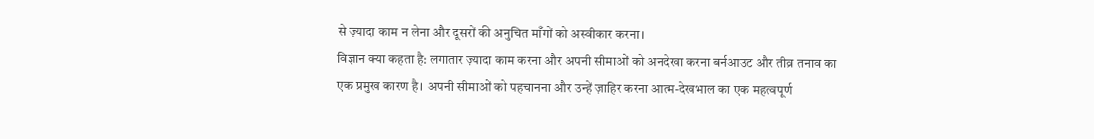से ज़्यादा काम न लेना और दूसरों की अनुचित माँगों को अस्वीकार करना।
विज्ञान क्या कहता है: लगातार ज़्यादा काम करना और अपनी सीमाओं को अनदेखा करना बर्नआउट और तीव्र तनाव का एक प्रमुख कारण है। अपनी सीमाओं को पहचानना और उन्हें ज़ाहिर करना आत्म-देखभाल का एक महत्वपूर्ण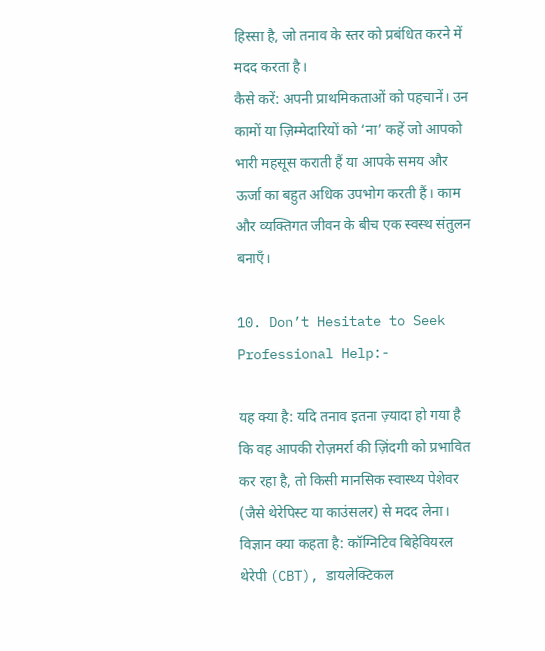हिस्सा है, जो तनाव के स्तर को प्रबंधित करने में मदद करता है।
कैसे करें: अपनी प्राथमिकताओं को पहचानें। उन कामों या ज़िम्मेदारियों को ‘ना’ कहें जो आपको भारी महसूस कराती हैं या आपके समय और ऊर्जा का बहुत अधिक उपभोग करती हैं। काम और व्यक्तिगत जीवन के बीच एक स्वस्थ संतुलन बनाएँ।

10. Don’t Hesitate to Seek Professional Help:-

यह क्या है: यदि तनाव इतना ज़्यादा हो गया है कि वह आपकी रोज़मर्रा की ज़िंदगी को प्रभावित कर रहा है, तो किसी मानसिक स्वास्थ्य पेशेवर (जैसे थेरेपिस्ट या काउंसलर) से मदद लेना।
विज्ञान क्या कहता है: कॉग्निटिव बिहेवियरल थेरेपी (CBT), डायलेक्टिकल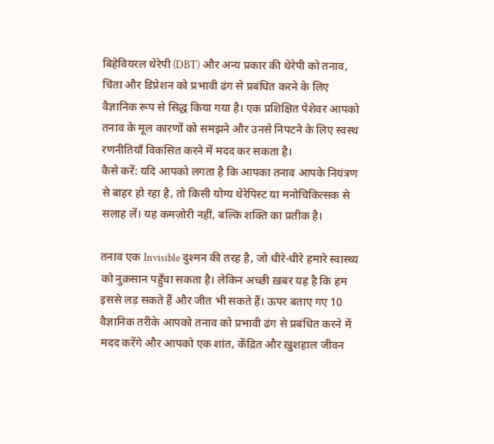बिहेवियरल थेरेपी (DBT) और अन्य प्रकार की थेरेपी को तनाव, चिंता और डिप्रेशन को प्रभावी ढंग से प्रबंधित करने के लिए वैज्ञानिक रूप से सिद्ध किया गया है। एक प्रशिक्षित पेशेवर आपको तनाव के मूल कारणों को समझने और उनसे निपटने के लिए स्वस्थ रणनीतियाँ विकसित करने में मदद कर सकता है।
कैसे करें: यदि आपको लगता है कि आपका तनाव आपके नियंत्रण से बाहर हो रहा है, तो किसी योग्य थेरेपिस्ट या मनोचिकित्सक से सलाह लें। यह कमज़ोरी नहीं, बल्कि शक्ति का प्रतीक है।

तनाव एक Invisible दुश्मन की तरह है, जो धीरे-धीरे हमारे स्वास्थ्य को नुक़सान पहुँचा सकता है। लेकिन अच्छी ख़बर यह है कि हम इससे लड़ सकते हैं और जीत भी सकते हैं। ऊपर बताए गए 10 वैज्ञानिक तरीके आपको तनाव को प्रभावी ढंग से प्रबंधित करने में मदद करेंगे और आपको एक शांत, केंद्रित और ख़ुशहाल जीवन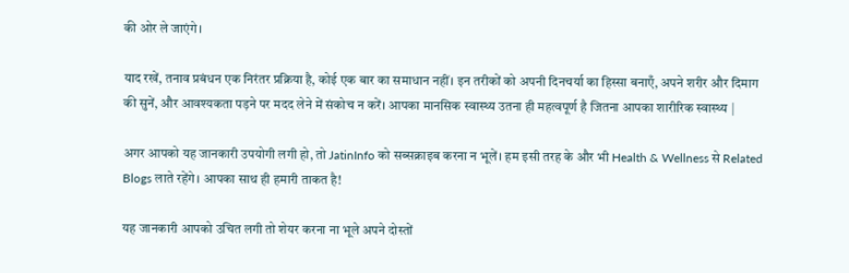की ओर ले जाएंगे।

याद रखें, तनाव प्रबंधन एक निरंतर प्रक्रिया है, कोई एक बार का समाधान नहीं। इन तरीकों को अपनी दिनचर्या का हिस्सा बनाएँ, अपने शरीर और दिमाग की सुनें, और आवश्यकता पड़ने पर मदद लेने में संकोच न करें। आपका मानसिक स्वास्थ्य उतना ही महत्वपूर्ण है जितना आपका शारीरिक स्वास्थ्य |

अगर आपको यह जानकारी उपयोगी लगी हो, तो JatinInfo को सब्सक्राइब करना न भूलें। हम इसी तरह के और भी Health & Wellness से Related Blogs लाते रहेंगे। आपका साथ ही हमारी ताकत है!

यह जानकारी आपको उचित लगी तो शेयर करना ना भूले अपने दोस्तों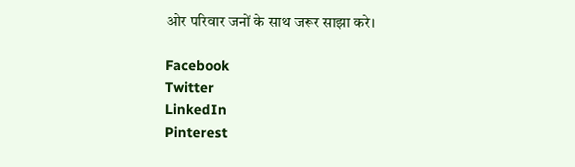ओर परिवार जनों के साथ जरूर साझा करे।

Facebook
Twitter
LinkedIn
Pinterest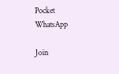Pocket
WhatsApp

Join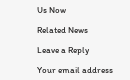Us Now

Related News

Leave a Reply

Your email address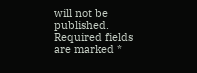will not be published. Required fields are marked *